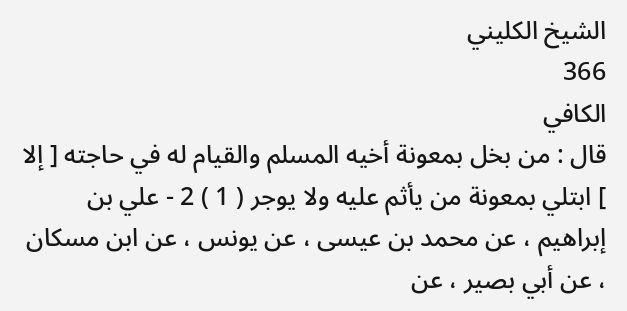الشيخ الكليني
366
الكافي
قال : من بخل بمعونة أخيه المسلم والقيام له في حاجته [ إلا ] ابتلي بمعونة من يأثم عليه ولا يوجر ( 1 ) 2 - علي بن إبراهيم ، عن محمد بن عيسى ، عن يونس ، عن ابن مسكان ، عن أبي بصير ، عن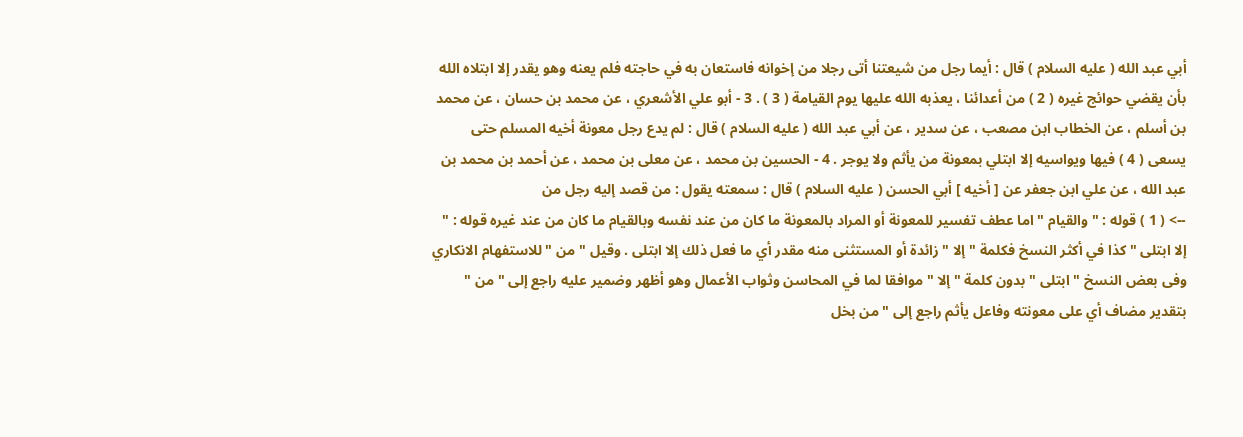أبي عبد الله ( عليه السلام ) قال : أيما رجل من شيعتنا أتى رجلا من إخوانه فاستعان به في حاجته فلم يعنه وهو يقدر إلا ابتلاه الله بأن يقضي حوائج غيره ( 2 ) من أعدائنا ، يعذبه الله عليها يوم القيامة ( 3 ) . 3 - أبو علي الأشعري ، عن محمد بن حسان ، عن محمد بن أسلم ، عن الخطاب ابن مصعب ، عن سدير ، عن أبي عبد الله ( عليه السلام ) قال : لم يدع رجل معونة أخيه المسلم حتى يسعى ( 4 ) فيها ويواسيه إلا ابتلي بمعونة من يأثم ولا يوجر . 4 - الحسين بن محمد ، عن معلى بن محمد ، عن أحمد بن محمد بن عبد الله ، عن علي ابن جعفر عن [ أخيه ] أبي الحسن ( عليه السلام ) قال : سمعته يقول : من قصد إليه رجل من
--> ( 1 ) قوله : " والقيام " اما عطف تفسير للمعونة أو المراد بالمعونة ما كان من عند نفسه وبالقيام ما كان من عند غيره قوله : " إلا ابتلى " كذا في أكثر النسخ فكلمة " إلا " زائدة أو المستثنى منه مقدر أي ما فعل ذلك إلا ابتلى . وقيل " من " للاستفهام الانكاري وفى بعض النسخ " ابتلى " بدون كلمة " إلا " موافقا لما في المحاسن وثواب الأعمال وهو أظهر وضمير عليه راجع إلى " من " بتقدير مضاف أي على معونته وفاعل يأثم راجع إلى " من بخل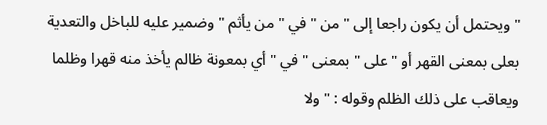" ويحتمل أن يكون راجعا إلى " من " في " من يأثم " وضمير عليه للباخل والتعدية بعلى بمعنى القهر أو " على " بمعنى " في " أي بمعونة ظالم يأخذ منه قهرا وظلما ويعاقب على ذلك الظلم وقوله : " ولا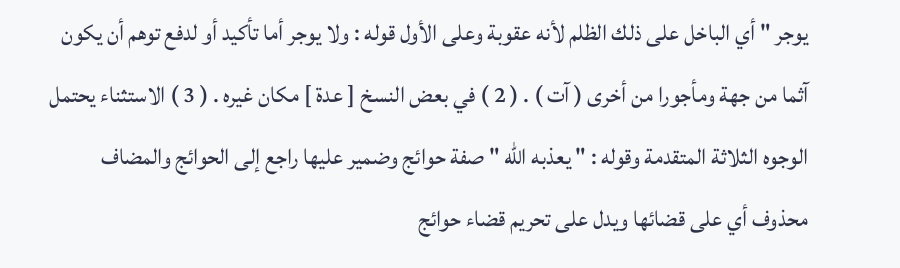يوجر " أي الباخل على ذلك الظلم لأنه عقوبة وعلى الأول قوله : ولا يوجر أما تأكيد أو لدفع توهم أن يكون آثما من جهة ومأجورا من أخرى ( آت ) . ( 2 ) في بعض النسخ [ عدة ] مكان غيره . ( 3 ) الاستثناء يحتمل الوجوه الثلاثة المتقدمة وقوله : " يعذبه الله " صفة حوائج وضمير عليها راجع إلى الحوائج والمضاف محذوف أي على قضائها ويدل على تحريم قضاء حوائج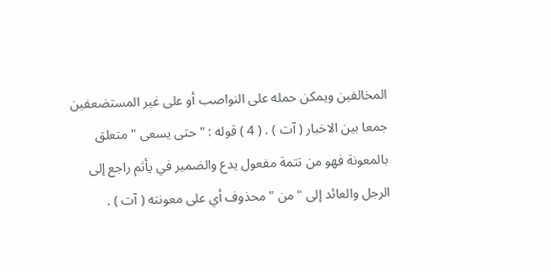المخالفين ويمكن حمله على النواصب أو على غير المستضعفين جمعا بين الاخبار ( آت ) . ( 4 ) قوله : " حتى يسعى " متعلق بالمعونة فهو من تتمة مفعول يدع والضمير في يأثم راجع إلى الرجل والعائد إلى " من " محذوف أي على معونته ( آت ) .